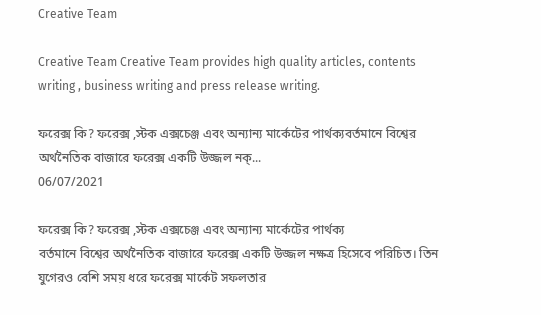Creative Team

Creative Team Creative Team provides high quality articles, contents writing , business writing and press release writing.

ফরেক্স কি? ফরেক্স ,স্টক এক্সচেঞ্জ এবং অন্যান্য মার্কেটের পার্থক্যবর্তমানে বিশ্বের অর্থনৈতিক বাজারে ফরেক্স একটি উজ্জল নক্...
06/07/2021

ফরেক্স কি? ফরেক্স ,স্টক এক্সচেঞ্জ এবং অন্যান্য মার্কেটের পার্থক্য
বর্তমানে বিশ্বের অর্থনৈতিক বাজারে ফরেক্স একটি উজ্জল নক্ষত্র হিসেবে পরিচিত। তিন যুগেরও বেশি সময় ধরে ফরেক্স মার্কেট সফলতার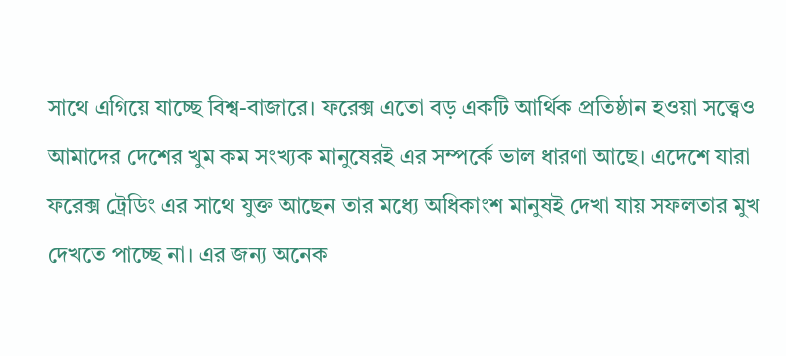সাথে এগিয়ে যাচ্ছে বিশ্ব-বাজারে। ফরেক্স এতো বড় একটি আর্থিক প্রতিষ্ঠান হওয়া সত্ত্বেও আমাদের দেশের খুম কম সংখ্যক মানুষেরই এর সম্পর্কে ভাল ধারণা আছে। এদেশে যারা ফরেক্স ট্রেডিং এর সাথে যুক্ত আছেন তার মধ্যে অধিকাংশ মানুষই দেখা যায় সফলতার মুখ দেখতে পাচ্ছে না। এর জন্য অনেক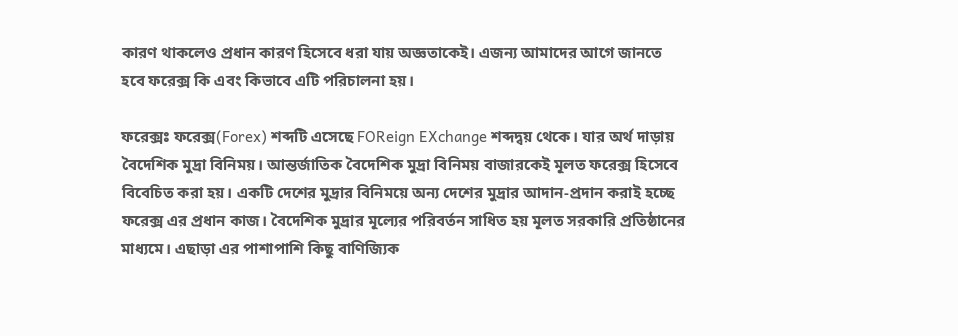কারণ থাকলেও প্রধান কারণ হিসেবে ধরা যায় অজ্ঞতাকেই। এজন্য আমাদের আগে জানতে হবে ফরেক্স কি এবং কিভাবে এটি পরিচালনা হয়।

ফরেক্সঃ ফরেক্স(Forex) শব্দটি এসেছে FOReign EXchange শব্দদ্বয় থেকে। যার অর্থ দাড়ায় বৈদেশিক মুদ্রা বিনিময়। আন্তর্জাতিক বৈদেশিক মুদ্রা বিনিময় বাজারকেই মূলত ফরেক্স হিসেবে বিবেচিত করা হয়। একটি দেশের মুদ্রার বিনিময়ে অন্য দেশের মুদ্রার আদান-প্রদান করাই হচ্ছে ফরেক্স এর প্রধান কাজ। বৈদেশিক মুদ্রার মূল্যের পরিবর্তন সাধিত হয় মূলত সরকারি প্রতিষ্ঠানের মাধ্যমে। এছাড়া এর পাশাপাশি কিছু বাণিজ্যিক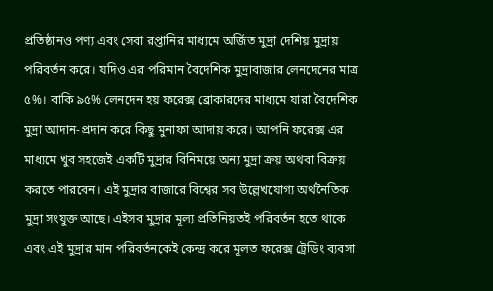প্রতিষ্ঠানও পণ্য এবং সেবা রপ্তানির মাধ্যমে অর্জিত মুদ্রা দেশিয় মুদ্রায় পরিবর্তন করে। যদিও এর পরিমান বৈদেশিক মুদ্রাবাজার লেনদেনের মাত্র ৫%। বাকি ৯৫% লেনদেন হয় ফরেক্স ব্রোকারদের মাধ্যমে যারা বৈদেশিক মুদ্রা আদান-প্রদান করে কিছু মুনাফা আদায় করে। আপনি ফরেক্স এর মাধ্যমে খুব সহজেই একটি মুদ্রার বিনিময়ে অন্য মুদ্রা ক্রয় অথবা বিক্রয় করতে পারবেন। এই মুদ্রার বাজারে বিশ্বের সব উল্লেখযোগ্য অর্থনৈতিক মুদ্রা সংযুক্ত আছে। এইসব মুদ্রার মূল্য প্রতিনিয়তই পরিবর্তন হতে থাকে এবং এই মুদ্রার মান পরিবর্তনকেই কেন্দ্র করে মূলত ফরেক্স ট্রেডিং ব্যবসা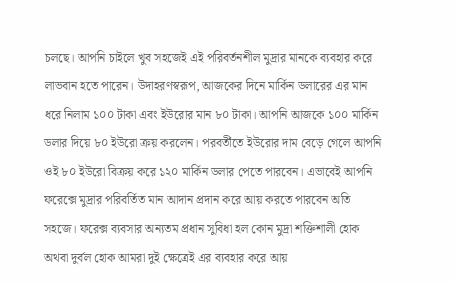চলছে। আপনি চাইলে খুব সহজেই এই পরিবর্তনশীল মুদ্রার মানকে ব্যবহার করে লাভবান হতে পারেন। উদাহরণস্বরূপ, আজকের দিনে মার্কিন ডলারের এর মান ধরে নিলাম ১০০ টাকা এবং ইউরোর মান ৮০ টাকা। আপনি আজকে ১০০ মার্কিন ডলার দিয়ে ৮০ ইউরো ক্রয় করলেন। পরবর্তীতে ইউরোর দাম বেড়ে গেলে আপনি ওই ৮০ ইউরো বিক্রয় করে ১২০ মার্কিন ডলার পেতে পারবেন। এভাবেই আপনি ফরেক্সে মুদ্রার পরিবর্তিত মান আদান প্রদান করে আয় করতে পারবেন অতি সহজে। ফরেক্স ব্যবসার অন্যতম প্রধান সুবিধা হল কোন মুদ্রা শক্তিশালী হোক অথবা দুর্বল হোক আমরা দুই ক্ষেত্রেই এর ব্যবহার করে আয়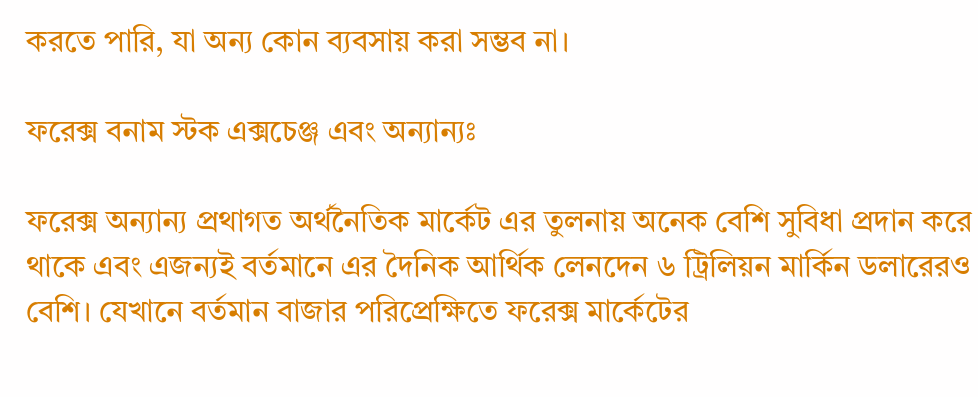করতে পারি, যা অন্য কোন ব্যবসায় করা সম্ভব না।

ফরেক্স বনাম স্টক এক্সচেঞ্জ এবং অন্যান্যঃ

ফরেক্স অন্যান্য প্রথাগত অর্থনৈতিক মার্কেট এর তুলনায় অনেক বেশি সুবিধা প্রদান করে থাকে এবং এজন্যই বর্তমানে এর দৈনিক আর্থিক লেনদেন ৬ ট্রিলিয়ন মার্কিন ডলারেরও বেশি। যেখানে বর্তমান বাজার পরিপ্রেক্ষিতে ফরেক্স মার্কেটের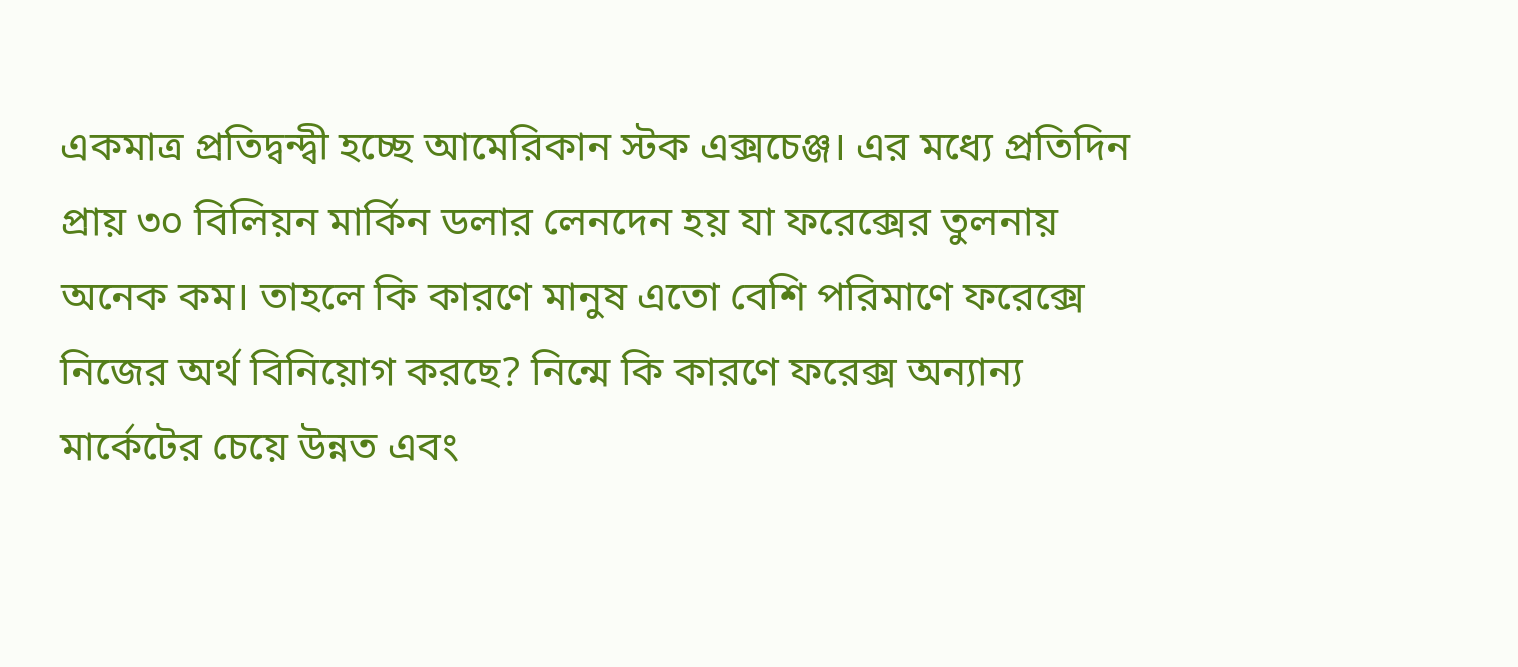একমাত্র প্রতিদ্বন্দ্বী হচ্ছে আমেরিকান স্টক এক্সচেঞ্জ। এর মধ্যে প্রতিদিন প্রায় ৩০ বিলিয়ন মার্কিন ডলার লেনদেন হয় যা ফরেক্সের তুলনায় অনেক কম। তাহলে কি কারণে মানুষ এতো বেশি পরিমাণে ফরেক্সে নিজের অর্থ বিনিয়োগ করছে? নিন্মে কি কারণে ফরেক্স অন্যান্য মার্কেটের চেয়ে উন্নত এবং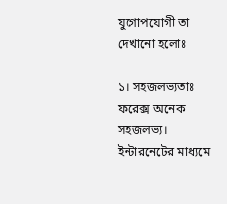যুগোপযোগী তা দেখানো হলোঃ

১। সহজলভ্যতাঃ ফরেক্স অনেক সহজলভ্য। ইন্টারনেটের মাধ্যমে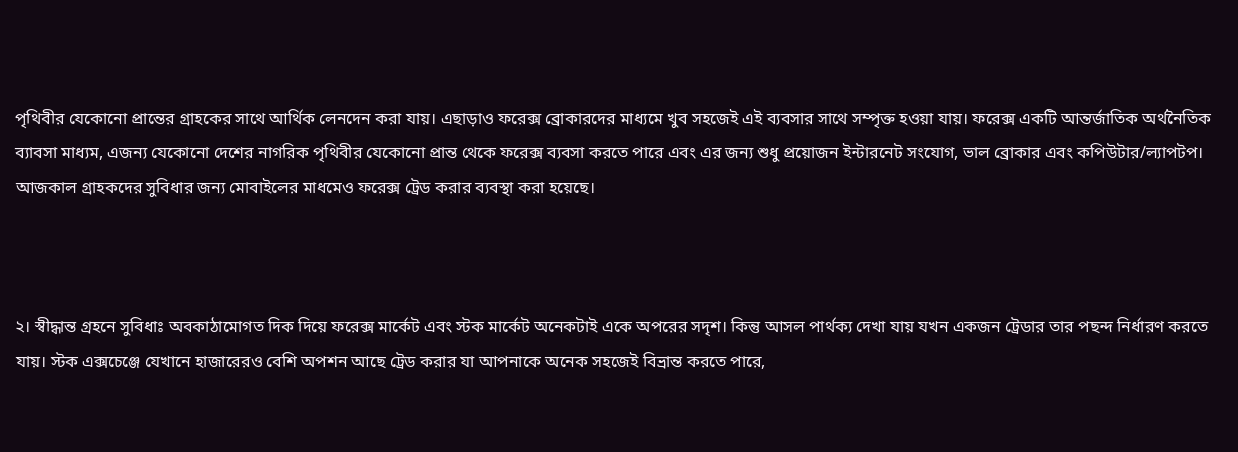পৃথিবীর যেকোনো প্রান্তের গ্রাহকের সাথে আর্থিক লেনদেন করা যায়। এছাড়াও ফরেক্স ব্রোকারদের মাধ্যমে খুব সহজেই এই ব্যবসার সাথে সম্পৃক্ত হওয়া যায়। ফরেক্স একটি আন্তর্জাতিক অর্থনৈতিক ব্যাবসা মাধ্যম, এজন্য যেকোনো দেশের নাগরিক পৃথিবীর যেকোনো প্রান্ত থেকে ফরেক্স ব্যবসা করতে পারে এবং এর জন্য শুধু প্রয়োজন ইন্টারনেট সংযোগ, ভাল ব্রোকার এবং কপিউটার/ল্যাপটপ। আজকাল গ্রাহকদের সুবিধার জন্য মোবাইলের মাধমেও ফরেক্স ট্রেড করার ব্যবস্থা করা হয়েছে।



২। স্বীদ্ধান্ত গ্রহনে সুবিধাঃ অবকাঠামোগত দিক দিয়ে ফরেক্স মার্কেট এবং স্টক মার্কেট অনেকটাই একে অপরের সদৃশ। কিন্তু আসল পার্থক্য দেখা যায় যখন একজন ট্রেডার তার পছন্দ নির্ধারণ করতে যায়। স্টক এক্সচেঞ্জে যেখানে হাজারেরও বেশি অপশন আছে ট্রেড করার যা আপনাকে অনেক সহজেই বিভ্রান্ত করতে পারে,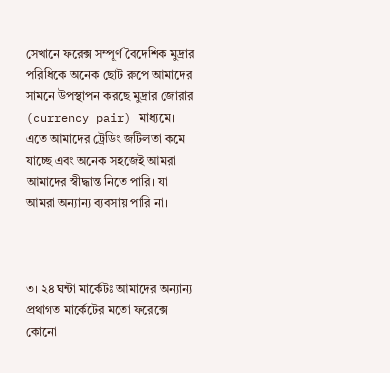সেখানে ফরেক্স সম্পূর্ণ বৈদেশিক মুদ্রার পরিধিকে অনেক ছোট রুপে আমাদের সামনে উপস্থাপন করছে মুদ্রার জোরার (currency pair) মাধ্যমে। এতে আমাদের ট্রেডিং জটিলতা কমে যাচ্ছে এবং অনেক সহজেই আমরা আমাদের স্বীদ্ধান্ত নিতে পারি। যা আমরা অন্যান্য ব্যবসায় পারি না।



৩। ২৪ ঘন্টা মার্কেটঃ আমাদের অন্যান্য প্রথাগত মার্কেটের মতো ফরেক্সে কোনো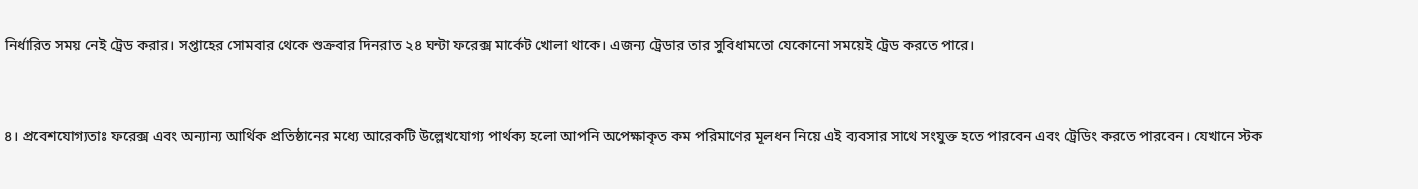নির্ধারিত সময় নেই ট্রেড করার। সপ্তাহের সোমবার থেকে শুক্রবার দিনরাত ২৪ ঘন্টা ফরেক্স মার্কেট খোলা থাকে। এজন্য ট্রেডার তার সুবিধামতো যেকোনো সময়েই ট্রেড করতে পারে।



৪। প্রবেশযোগ্যতাঃ ফরেক্স এবং অন্যান্য আর্থিক প্রতিষ্ঠানের মধ্যে আরেকটি উল্লেখযোগ্য পার্থক্য হলো আপনি অপেক্ষাকৃত কম পরিমাণের মূলধন নিয়ে এই ব্যবসার সাথে সংযুক্ত হতে পারবেন এবং ট্রেডিং করতে পারবেন। যেখানে স্টক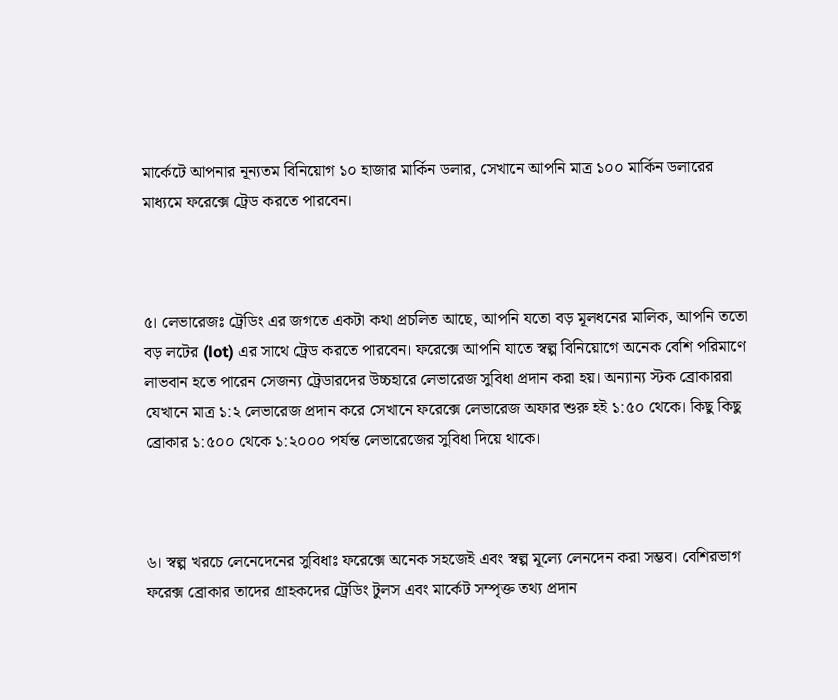মার্কেটে আপনার নূন্যতম বিনিয়োগ ১০ হাজার মার্কিন ডলার, সেখানে আপনি মাত্র ১০০ মার্কিন ডলারের মাধ্যমে ফরেক্সে ট্রেড করতে পারবেন।



৫। লেভারেজঃ ট্রেডিং এর জগতে একটা কথা প্রচলিত আছে, আপনি যতো বড় মূলধনের মালিক, আপনি ততো বড় লটের (lot) এর সাথে ট্রেড করতে পারবেন। ফরেক্সে আপনি যাতে স্বল্প বিনিয়োগে অনেক বেশি পরিমাণে লাভবান হতে পারেন সেজন্য ট্রেডারদের উচ্চহারে লেভারেজ সুবিধা প্রদান করা হয়। অন্যান্য স্টক ব্রোকাররা যেখানে মাত্র ১:২ লেভারেজ প্রদান করে সেখানে ফরেক্সে লেভারেজ অফার শুরু হই ১:৫০ থেকে। কিছু কিছু ব্রোকার ১:৫০০ থেকে ১:২০০০ পর্যন্ত লেভারেজের সুবিধা দিয়ে থাকে।



৬। স্বল্প খরচে লেনেদেনের সুবিধাঃ ফরেক্সে অনেক সহজেই এবং স্বল্প মূল্যে লেনদেন করা সম্ভব। বেশিরভাগ ফরেক্স ব্রোকার তাদের গ্রাহকদের ট্রেডিং টুলস এবং মার্কেট সম্পৃক্ত তথ্য প্রদান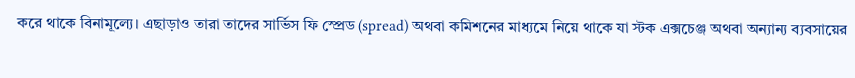করে থাকে বিনামূল্যে। এছাড়াও তারা তাদের সার্ভিস ফি স্প্রেড (spread) অথবা কমিশনের মাধ্যমে নিয়ে থাকে যা স্টক এক্সচেঞ্জ অথবা অন্যান্য ব্যবসায়ের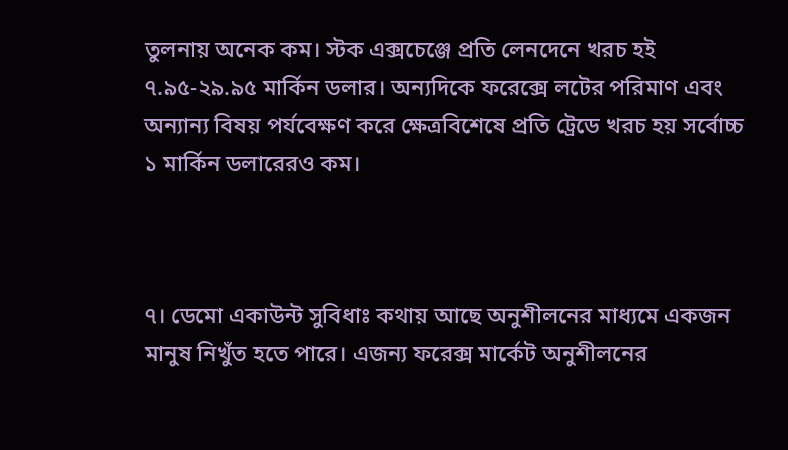তুলনায় অনেক কম। স্টক এক্সচেঞ্জে প্রতি লেনদেনে খরচ হই ৭.৯৫-২৯.৯৫ মার্কিন ডলার। অন্যদিকে ফরেক্সে লটের পরিমাণ এবং অন্যান্য বিষয় পর্যবেক্ষণ করে ক্ষেত্রবিশেষে প্রতি ট্রেডে খরচ হয় সর্বোচ্চ ১ মার্কিন ডলারেরও কম।



৭। ডেমো একাউন্ট সুবিধাঃ কথায় আছে অনুশীলনের মাধ্যমে একজন মানুষ নিখুঁত হতে পারে। এজন্য ফরেক্স মার্কেট অনুশীলনের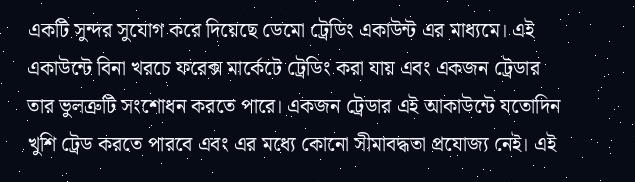একটি সুন্দর সুযোগ করে দিয়েছে ডেমো ট্রেডিং একাউন্ট এর মাধ্যমে। এই একাউন্টে বিনা খরচে ফরেক্স মার্কেটে ট্রেডিং করা যায় এবং একজন ট্রেডার তার ভুলত্রুটি সংশোধন করতে পারে। একজন ট্রেডার এই আকাউন্টে যতোদিন খুশি ট্রেড করতে পারবে এবং এর মধ্যে কোনো সীমাবদ্ধতা প্রযোজ্য নেই। এই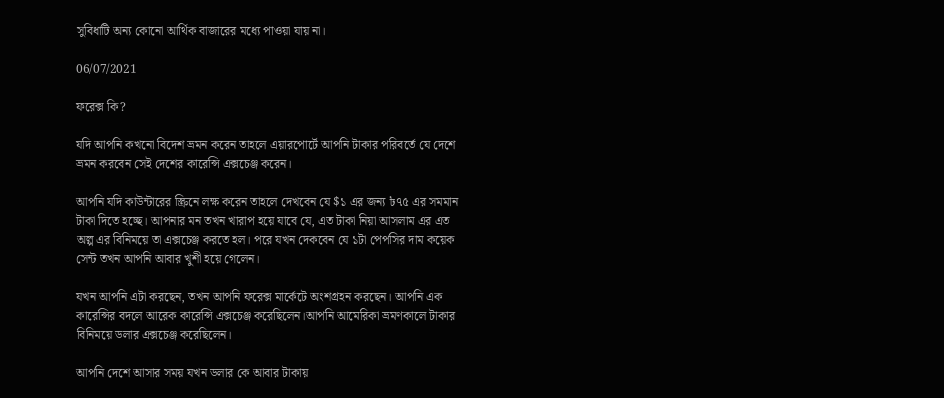সুবিধাটি অন্য কোনো আর্থিক বাজারের মধ্যে পাওয়া যায় না।

06/07/2021

ফরেক্স কি?

যদি আপনি কখনো বিদেশ ভ্রমন করেন তাহলে এয়ারপোর্টে আপনি টাকার পরিবর্তে যে দেশে ভ্রমন করবেন সেই দেশের কারেন্সি এক্সচেঞ্জ করেন।

আপনি যদি কাউন্টারের স্ক্রিনে লক্ষ করেন তাহলে দেখবেন যে $১ এর জন্য ৳৭৫ এর সমমান টাকা দিতে হচ্ছে। আপনার মন তখন খারাপ হয়ে যাবে যে, এত টাকা নিয়া আসলাম এর এত অল্প এর বিনিময়ে তা এক্সচেঞ্জ করতে হল। পরে যখন দেকবেন যে ১টা পেপসির দাম কয়েক সেন্ট তখন আপনি আবার খুশী হয়ে গেলেন।

যখন আপনি এটা করছেন, তখন আপনি ফরেক্স মার্কেটে অংশগ্রহন করছেন। আপনি এক কারেন্সির বদলে আরেক কারেন্সি এক্সচেঞ্জ করেছিলেন।আপনি আমেরিকা ভ্রমণকালে টাকার বিনিময়ে ডলার এক্সচেঞ্জ করেছিলেন।

আপনি দেশে আসার সময় যখন ডলার কে আবার টাকায়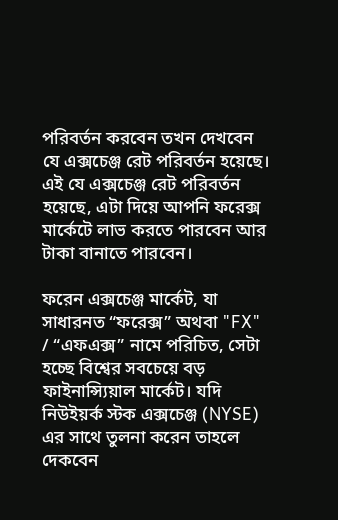পরিবর্তন করবেন তখন দেখবেন যে এক্সচেঞ্জ রেট পরিবর্তন হয়েছে। এই যে এক্সচেঞ্জ রেট পরিবর্তন হয়েছে, এটা দিয়ে আপনি ফরেক্স মার্কেটে লাভ করতে পারবেন আর টাকা বানাতে পারবেন।

ফরেন এক্সচেঞ্জ মার্কেট, যা সাধারনত “ফরেক্স” অথবা "FX" / “এফএক্স” নামে পরিচিত, সেটা হচ্ছে বিশ্বের সবচেয়ে বড় ফাইনান্স্যিয়াল মার্কেট। যদি নিউইয়র্ক স্টক এক্সচেঞ্জ (NYSE) এর সাথে তুলনা করেন তাহলে দেকবেন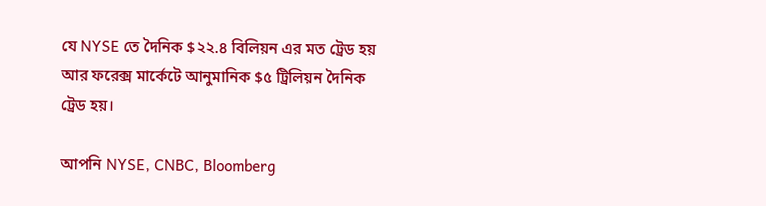যে NYSE তে দৈনিক $২২.৪ বিলিয়ন এর মত ট্রেড হয় আর ফরেক্স মার্কেটে আনুমানিক $৫ ট্রিলিয়ন দৈনিক ট্রেড হয়।

আপনি NYSE, CNBC, Bloomberg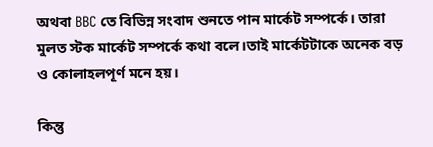অথবা BBC তে বিভিন্ন সংবাদ শুনতে পান মার্কেট সম্পর্কে। তারা মুলত স্টক মার্কেট সম্পর্কে কথা বলে।তাই মার্কেটটাকে অনেক বড় ও কোলাহলপূর্ণ মনে হয়।

কিন্তু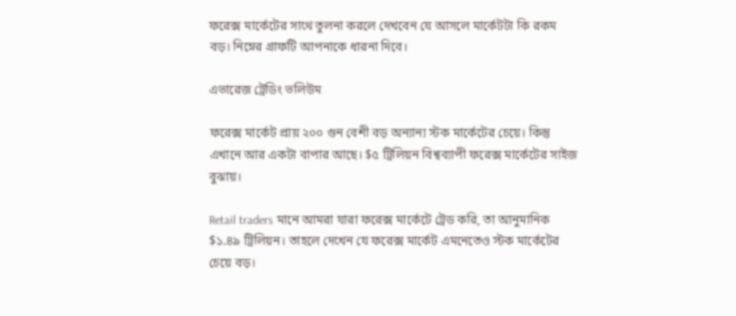ফরেক্স মার্কেটের সাথে তুলনা করলে দেখবেন যে আসলে মার্কেটটা কি রকম বড়। নিম্নের গ্রাফটি আপনাকে ধারনা দিবে।

এভারেজ ট্রেডিং ভলিউম

ফরেক্স মার্কেট প্রায় ২০০ গুন বেশী বড় অন্যান্য স্টক মার্কেটের চেয়ে। কিন্তু এখানে আর একটা বাপার আছে। $৫ ট্রিলিয়ন বিশ্বব্যাপী ফরেক্স মার্কেটের সাইজ বুঝায়।

Retail traders মানে আমরা যারা ফরেক্স মার্কেটে ট্রেড করি, তা আনুমানিক $১.৪৯ ট্রিলিয়ন। তাহলে দেখেন যে ফরেক্স মার্কেট এমনেতেও স্টক মার্কেটের চেয়ে বড়।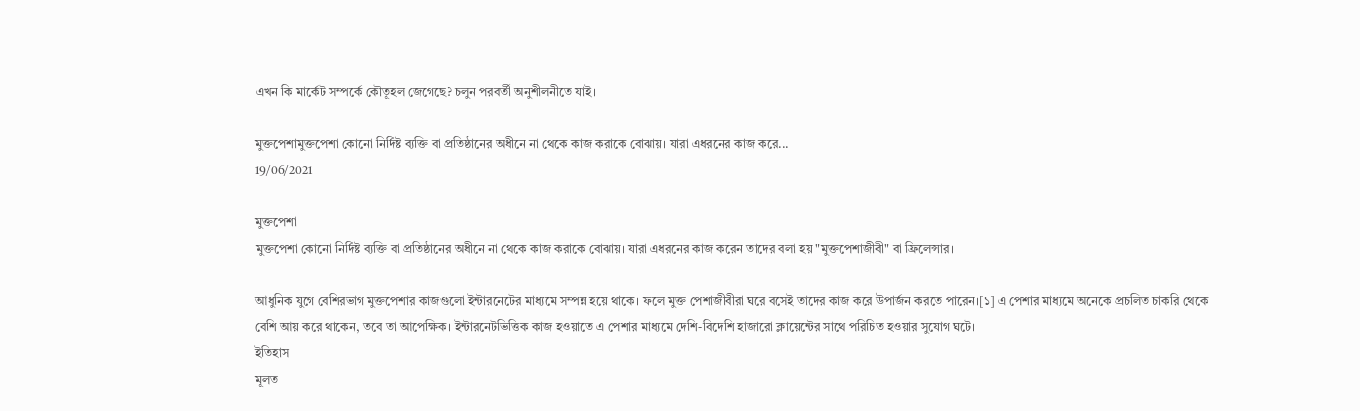এখন কি মার্কেট সম্পর্কে কৌতূহল জেগেছে? চলুন পরবর্তী অনুশীলনীতে যাই।

মুক্তপেশামুক্তপেশা কোনো নির্দিষ্ট ব্যক্তি বা প্রতিষ্ঠানের অধীনে না থেকে কাজ করাকে বোঝায়। যারা এধরনের কাজ করে...
19/06/2021

মুক্তপেশা
মুক্তপেশা কোনো নির্দিষ্ট ব্যক্তি বা প্রতিষ্ঠানের অধীনে না থেকে কাজ করাকে বোঝায়। যারা এধরনের কাজ করেন তাদের বলা হয় "মুক্তপেশাজীবী" বা ফ্রিলেন্সার।

আধুনিক যুগে বেশিরভাগ মুক্তপেশার কাজগুলো ইন্টারনেটের মাধ্যমে সম্পন্ন হয়ে থাকে। ফলে মুক্ত পেশাজীবীরা ঘরে বসেই তাদের কাজ করে উপার্জন করতে পারেন।[১] এ পেশার মাধ্যমে অনেকে প্রচলিত চাকরি থেকে বেশি আয় করে থাকেন, তবে তা আপেক্ষিক। ইন্টারনেটভিত্তিক কাজ হওয়াতে এ পেশার মাধ্যমে দেশি-বিদেশি হাজারো ক্লায়েন্টের সাথে পরিচিত হওয়ার সুযোগ ঘটে।
ইতিহাস
মূলত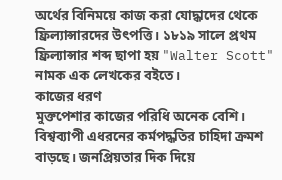অর্থের বিনিময়ে কাজ করা যোদ্ধাদের থেকে ফ্রিল্যান্সারদের উৎপত্তি। ১৮১৯ সালে প্রথম ফ্রিল্যান্সার শব্দ ছাপা হয় "Walter Scott" নামক এক লেখকের বইতে।
কাজের ধরণ
মুক্তপেশার কাজের পরিধি অনেক বেশি। বিশ্বব্যাপী এধরনের কর্মপদ্ধতির চাহিদা ক্রমশ বাড়ছে। জনপ্রিয়তার দিক দিয়ে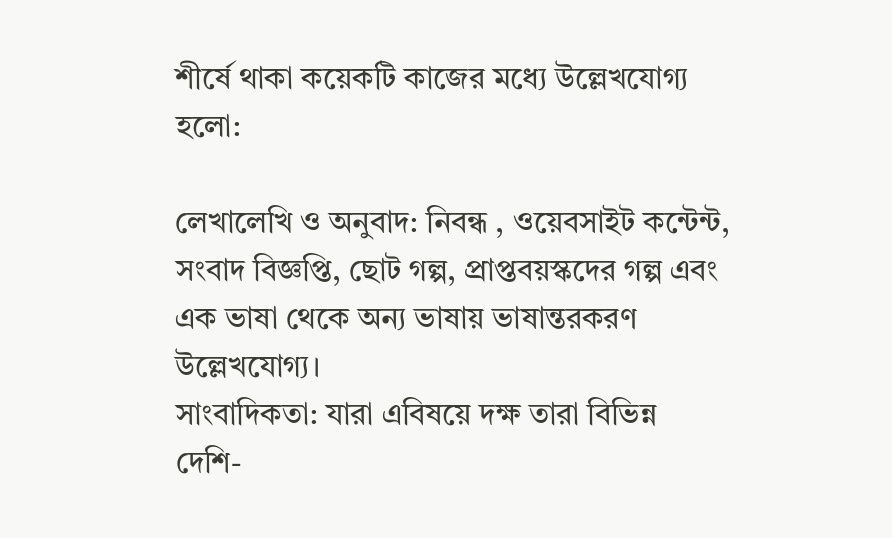শীর্ষে থাকা কয়েকটি কাজের মধ্যে উল্লেখযোগ্য হলো:

লেখালেখি ও অনুবাদ: নিবন্ধ , ওয়েবসাইট কন্টেন্ট, সংবাদ বিজ্ঞপ্তি, ছোট গল্প, প্রাপ্তবয়স্কদের গল্প এবং এক ভাষা থেকে অন্য ভাষায় ভাষান্তরকরণ উল্লেখযোগ্য।
সাংবাদিকতা: যারা এবিষয়ে দক্ষ তারা বিভিন্ন দেশি-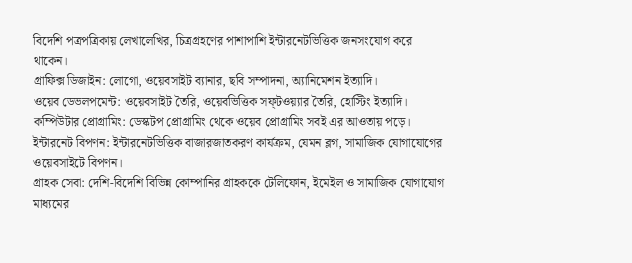বিদেশি পত্রপত্রিকায় লেখালেখির, চিত্রগ্রহণের পাশাপাশি ইন্টারনেটভিত্তিক জনসংযোগ করে থাকেন।
গ্রাফিক্স ডিজাইন: লোগো, ওয়েবসাইট ব্যানার, ছবি সম্পাদনা, অ্যানিমেশন ইত্যাদি।
ওয়েব ডেভলপমেন্ট: ওয়েবসাইট তৈরি, ওয়েবভিত্তিক সফ্‌টওয়্যার তৈরি, হোস্টিং ইত্যাদি।
কম্পিউটার প্রোগ্রামিং: ডেস্কটপ প্রোগ্রামিং থেকে ওয়েব প্রোগ্রামিং সবই এর আওতায় পড়ে।
ইন্টারনেট বিপণন: ইন্টারনেটভিত্তিক বাজারজাতকরণ কার্যক্রম, যেমন ব্লগ, সামাজিক যোগাযোগের ওয়েবসাইটে বিপণন।
গ্রাহক সেবা: দেশি-বিদেশি বিভিন্ন কোম্পানির গ্রাহককে টেলিফোন, ইমেইল ও সামাজিক যোগাযোগ মাধ্যমের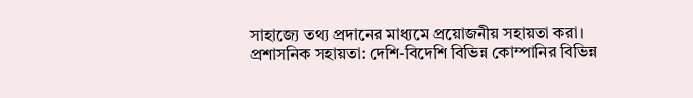সাহাজ্যে তথ্য প্রদানের মাধ্যমে প্রয়োজনীয় সহায়তা করা।
প্রশাসনিক সহায়তা: দেশি-বিদেশি বিভিন্ন কোম্পানির বিভিন্ন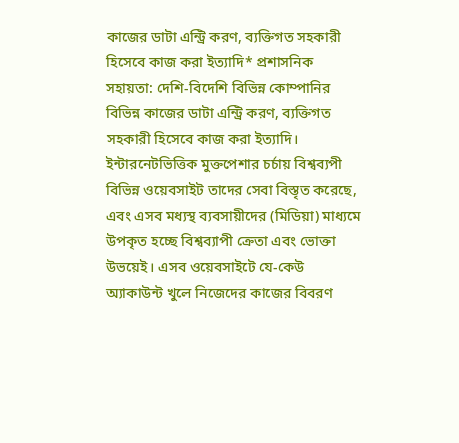কাজের ডাটা এন্ট্রি করণ, ব্যক্তিগত সহকারী হিসেবে কাজ করা ইত্যাদি* প্রশাসনিক সহায়তা: দেশি-বিদেশি বিভিন্ন কোম্পানির বিভিন্ন কাজের ডাটা এন্ট্রি করণ, ব্যক্তিগত সহকারী হিসেবে কাজ করা ইত্যাদি।
ইন্টারনেটভিত্তিক মুক্তপেশার চর্চায় বিশ্বব্যপী বিভিন্ন ওয়েবসাইট তাদের সেবা বিস্তৃত করেছে, এবং এসব মধ্যস্থ ব্যবসায়ীদের (মিডিয়া) মাধ্যমে উপকৃত হচ্ছে বিশ্বব্যাপী ক্রেতা এবং ভোক্তা উভয়েই। এসব ওয়েবসাইটে যে-কেউ অ্যাকাউন্ট খুলে নিজেদের কাজের বিবরণ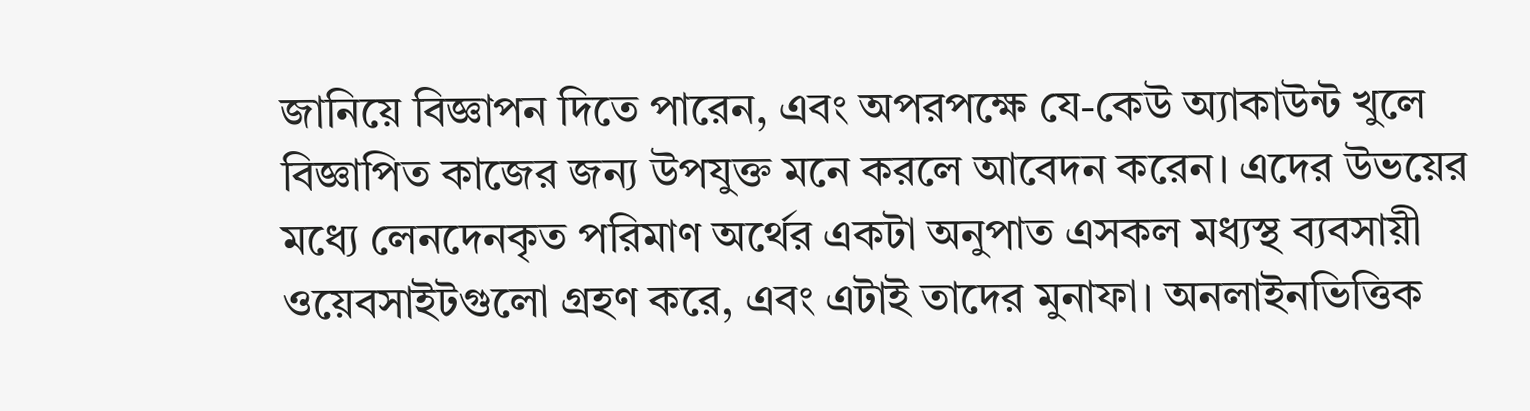জানিয়ে বিজ্ঞাপন দিতে পারেন, এবং অপরপক্ষে যে-কেউ অ্যাকাউন্ট খুলে বিজ্ঞাপিত কাজের জন্য উপযুক্ত মনে করলে আবেদন করেন। এদের উভয়ের মধ্যে লেনদেনকৃত পরিমাণ অর্থের একটা অনুপাত এসকল মধ্যস্থ ব্যবসায়ী ওয়েবসাইটগুলো গ্রহণ করে, এবং এটাই তাদের মুনাফা। অনলাইনভিত্তিক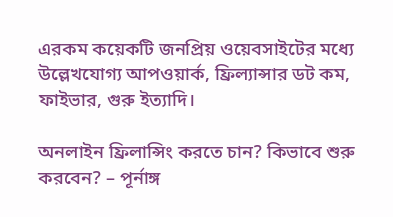এরকম কয়েকটি জনপ্রিয় ওয়েবসাইটের মধ্যে উল্লেখযোগ্য আপওয়ার্ক, ফ্রিল্যান্সার ডট কম, ফাইভার, গুরু ইত্যাদি।

অনলাইন ফ্রিলান্সিং করতে চান? কিভাবে শুরু করবেন? – পূর্নাঙ্গ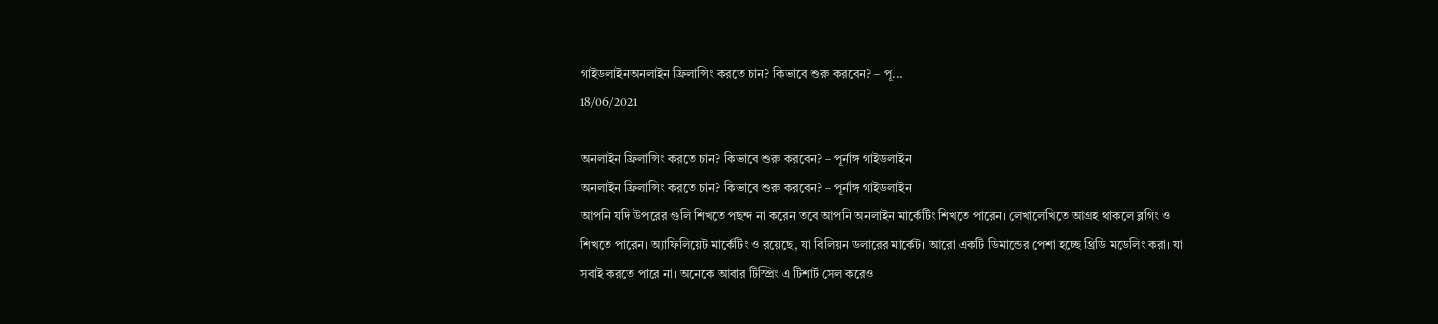গাইডলাইনঅনলাইন ফ্রিলান্সিং করতে চান? কিভাবে শুরু করবেন? – পূ...
18/06/2021

অনলাইন ফ্রিলান্সিং করতে চান? কিভাবে শুরু করবেন? – পূর্নাঙ্গ গাইডলাইন
অনলাইন ফ্রিলান্সিং করতে চান? কিভাবে শুরু করবেন? – পূর্নাঙ্গ গাইডলাইন
আপনি যদি উপরের গুলি শিখতে পছন্দ না করেন তবে আপনি অনলাইন মার্কের্টিং শিখতে পারেন। লেখালেখিতে আগ্রহ থাকলে ব্লগিং ও শিখতে পারেন। অ্যাফিলিয়েট মার্কেটিং ও রয়েছে, যা বিলিয়ন ডলারের মার্কেট। আরো একটি ডিমান্ডের পেশা হচ্ছে থ্রিডি মডেলিং করা। যা সবাই করতে পারে না। অনেকে আবার টিস্প্রিং এ টিশার্ট সেল করেও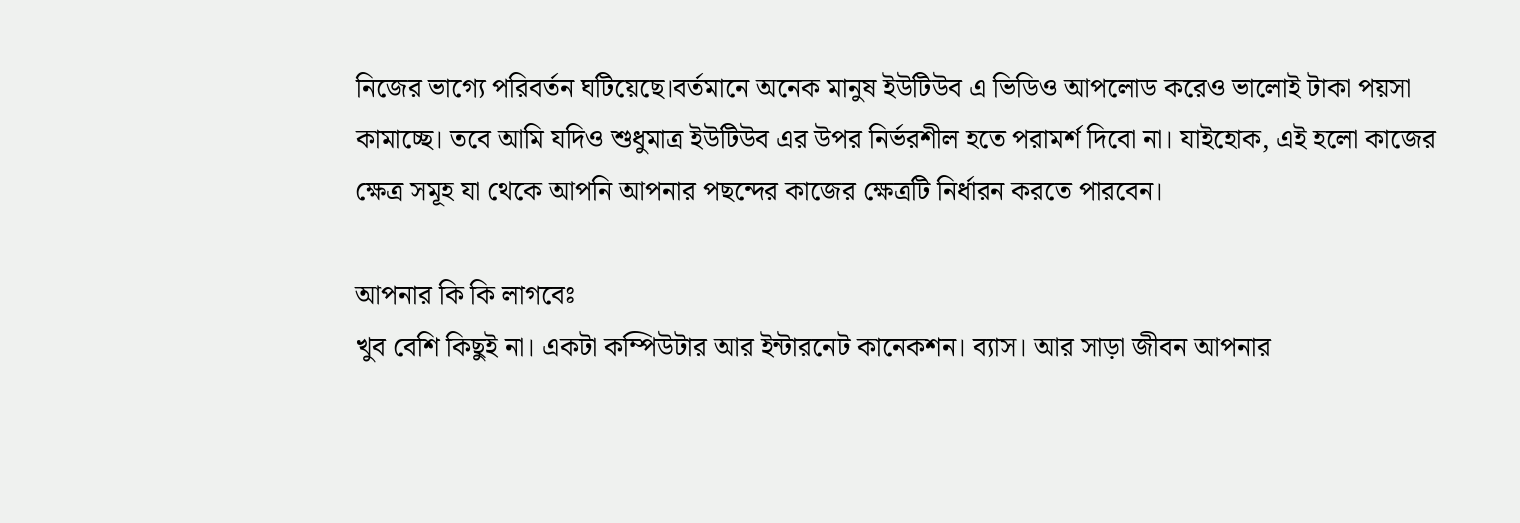নিজের ভাগ্যে পরিবর্তন ঘটিয়েছে।বর্তমানে অনেক মানুষ ইউটিউব এ ভিডিও আপলোড করেও ভালোই টাকা পয়সা কামাচ্ছে। তবে আমি যদিও শুধুমাত্র ইউটিউব এর উপর নির্ভরশীল হতে পরামর্শ দিবো না। যাইহোক, এই হলো কাজের ক্ষেত্র সমূহ যা থেকে আপনি আপনার পছন্দের কাজের ক্ষেত্রটি নির্ধারন করতে পারবেন।

আপনার কি কি লাগবেঃ
খুব বেশি কিছুই না। একটা কম্পিউটার আর ইন্টারনেট কানেকশন। ব্যাস। আর সাড়া জীবন আপনার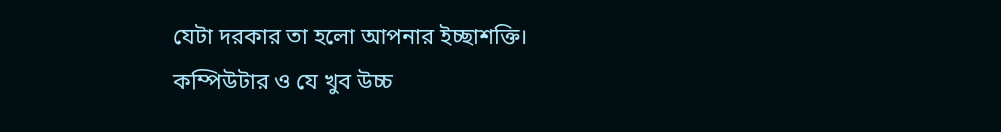যেটা দরকার তা হলো আপনার ইচ্ছাশক্তি। কম্পিউটার ও যে খুব উচ্চ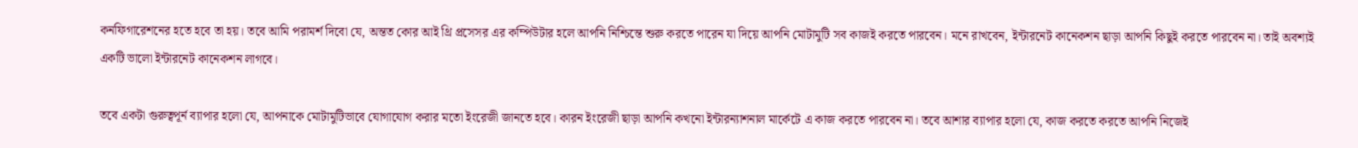কনফিগারেশনের হতে হবে তা হয়। তবে আমি পরামর্শ দিবো যে, অন্তত কোর আই থ্রি প্রসেসর এর কম্পিউটার হলে আপনি নিশ্চিন্তে শুরু করতে পারেন যা দিয়ে আপনি মোটামুটি সব কাজই করতে পারবেন। মনে রাখবেন, ইন্টারনেট কানেকশন ছাড়া আপনি কিছুই করতে পারবেন না। তাই অবশ্যই একটি ভালো ইন্টারনেট কানেকশন লাগবে।

তবে একটা গুরুত্বপূর্ন ব্যাপার হলো যে, আপনাকে মোটামুটিভাবে যোগাযোগ করার মতো ইংরেজী জানতে হবে। কারন ইংরেজী ছাড়া আপনি কখনো ইন্টারন্যাশনাল মার্কেটে এ কাজ করতে পারবেন না। তবে আশার ব্যাপার হলো যে, কাজ করতে করতে আপনি নিজেই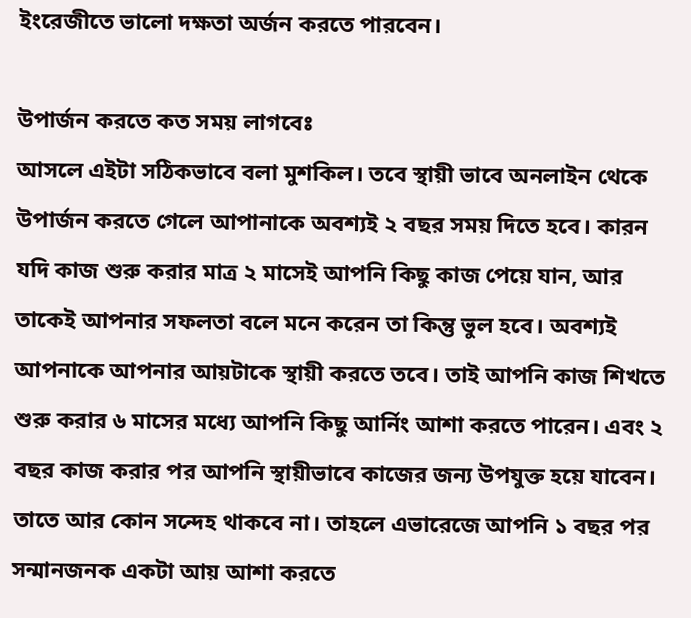ইংরেজীতে ভালো দক্ষতা অর্জন করতে পারবেন।

উপার্জন করতে কত সময় লাগবেঃ
আসলে এইটা সঠিকভাবে বলা মুশকিল। তবে স্থায়ী ভাবে অনলাইন থেকে উপার্জন করতে গেলে আপানাকে অবশ্যই ২ বছর সময় দিতে হবে। কারন যদি কাজ শুরু করার মাত্র ২ মাসেই আপনি কিছু কাজ পেয়ে যান, আর তাকেই আপনার সফলতা বলে মনে করেন তা কিন্তু ভুল হবে। অবশ্যই আপনাকে আপনার আয়টাকে স্থায়ী করতে তবে। তাই আপনি কাজ শিখতে শুরু করার ৬ মাসের মধ্যে আপনি কিছু আর্নিং আশা করতে পারেন। এবং ২ বছর কাজ করার পর আপনি স্থায়ীভাবে কাজের জন্য উপযুক্ত হয়ে যাবেন। তাতে আর কোন সন্দেহ থাকবে না। তাহলে এভারেজে আপনি ১ বছর পর সন্মানজনক একটা আয় আশা করতে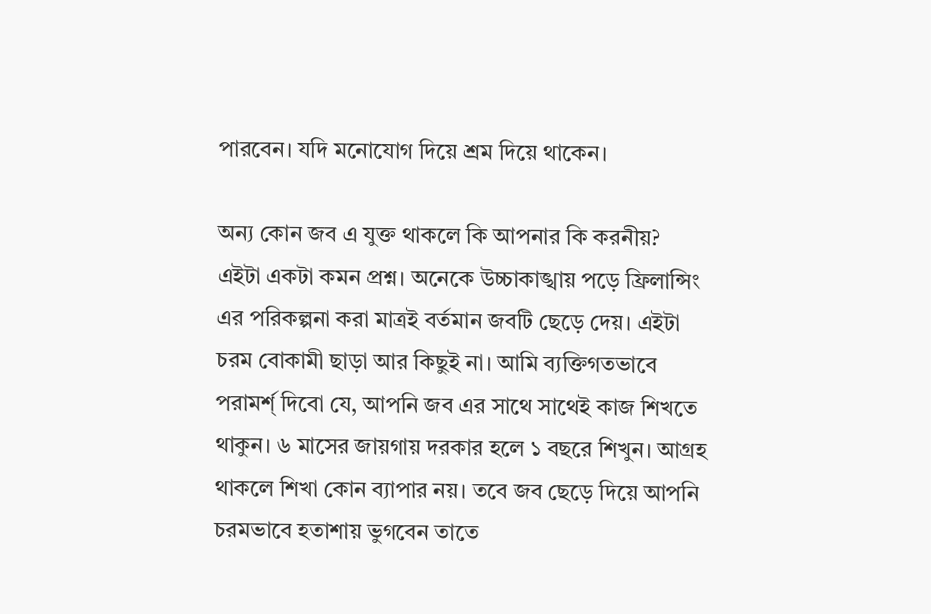পারবেন। যদি মনোযোগ দিয়ে শ্রম দিয়ে থাকেন।

অন্য কোন জব এ যুক্ত থাকলে কি আপনার কি করনীয়?
এইটা একটা কমন প্রশ্ন। অনেকে উচ্চাকাঙ্খায় পড়ে ফ্রিলান্সিং এর পরিকল্পনা করা মাত্রই বর্তমান জবটি ছেড়ে দেয়। এইটা চরম বোকামী ছাড়া আর কিছুই না। আমি ব্যক্তিগতভাবে পরামর্শ্ দিবো যে, আপনি জব এর সাথে সাথেই কাজ শিখতে থাকুন। ৬ মাসের জায়গায় দরকার হলে ১ বছরে শিখুন। আগ্রহ থাকলে শিখা কোন ব্যাপার নয়। তবে জব ছেড়ে দিয়ে আপনি চরমভাবে হতাশায় ভুগবেন তাতে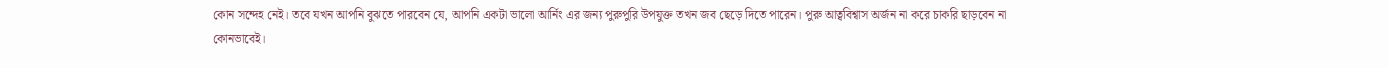কোন সন্দেহ নেই। তবে যখন আপনি বুঝতে পারবেন যে, আপনি একটা ভালো আর্নিং এর জন্য পুরুপুরি উপযুক্ত তখন জব ছেড়ে দিতে পারেন। পুরু আত্ববিশ্বাস অর্জন না করে চাকরি ছাড়বেন না কোনভাবেই।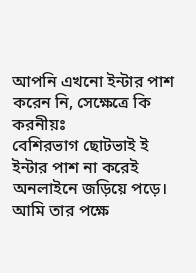আপনি এখনো ইন্টার পাশ করেন নি, সেক্ষেত্রে কি করনীয়ঃ
বেশিরভাগ ছোটভাই ই ইন্টার পাশ না করেই অনলাইনে জড়িয়ে পড়ে। আমি তার পক্ষে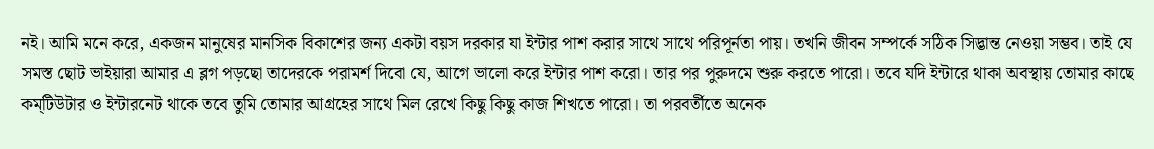নই। আমি মনে করে, একজন মানুষের মানসিক বিকাশের জন্য একটা বয়স দরকার যা ইন্টার পাশ করার সাথে সাথে পরিপূর্নতা পায়। তখনি জীবন সম্পর্কে সঠিক সিদ্ভান্ত নেওয়া সম্ভব। তাই যে সমস্ত ছোট ভাইয়ারা আমার এ ব্লগ পড়ছো তাদেরকে পরামর্শ দিবো যে, আগে ভালো করে ইন্টার পাশ করো। তার পর পুরুদমে শুরু করতে পারো। তবে যদি ইন্টারে থাকা অবস্থায় তোমার কাছে কম্টিউটার ও ইন্টারনেট থাকে তবে তুমি তোমার আগ্রহের সাথে মিল রেখে কিছু কিছু কাজ শিখতে পারো। তা পরবর্তীতে অনেক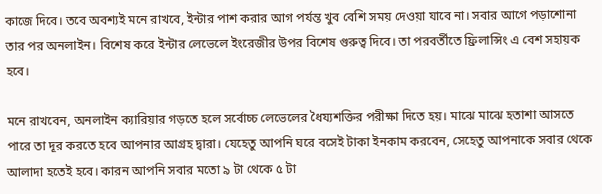কাজে দিবে। তবে অবশ্যই মনে রাখবে, ইন্টার পাশ করার আগ পর্যন্ত খুব বেশি সময় দেওয়া যাবে না। সবার আগে পড়াশোনা তার পর অনলাইন। বিশেষ করে ইন্টার লেভেলে ইংরেজীর উপর বিশেষ গুরুত্ব দিবে। তা পরবর্তীতে ফ্রিলান্সিং এ বেশ সহায়ক হবে।

মনে রাখবেন, অনলাইন ক্যারিয়ার গড়তে হলে সর্বোচ্চ লেভেলের ধৈয্যশক্তির পরীক্ষা দিতে হয়। মাঝে মাঝে হতাশা আসতে পারে তা দূর করতে হবে আপনার আগ্রহ দ্বারা। যেহেতু আপনি ঘরে বসেই টাকা ইনকাম করবেন, সেহেতু আপনাকে সবার থেকে আলাদা হতেই হবে। কারন আপনি সবার মতো ৯ টা থেকে ৫ টা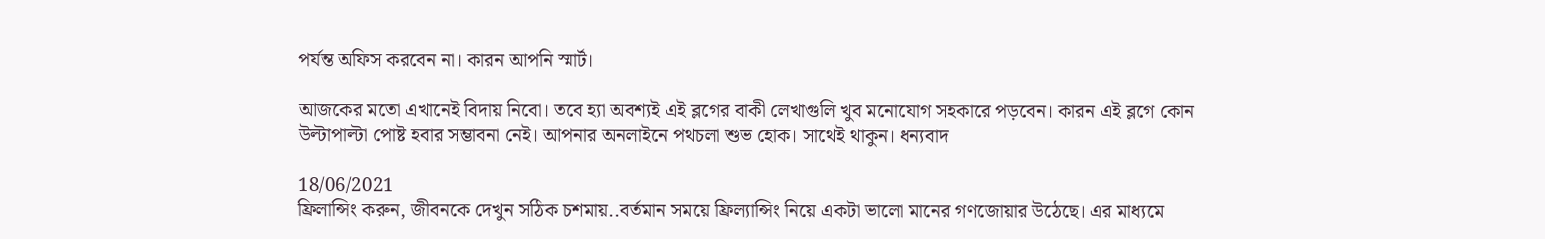পর্যন্ত অফিস করবেন না। কারন আপনি স্মার্ট।

আজকের মতো এখানেই বিদায় নিবো। তবে হ্যা অবশ্যই এই ব্লগের বাকী লেখাগুলি খুব মনোযোগ সহকারে পড়বেন। কারন এই ব্লগে কোন উল্টাপাল্টা পোষ্ট হবার সম্ভাবনা নেই। আপনার অনলাইনে পথচলা শুভ হোক। সাথেই থাকুন। ধন্যবাদ

18/06/2021
ফ্রিলান্সিং করুন, জীবনকে দেখুন সঠিক চশমায়..বর্তমান সময়ে ফ্রিল্যান্সিং নিয়ে একটা ভালো মানের গণজোয়ার উঠেছে। এর মাধ্যমে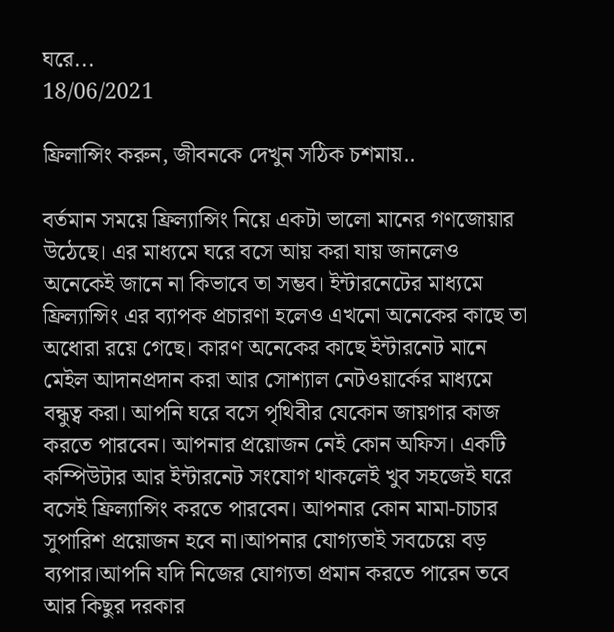ঘরে...
18/06/2021

ফ্রিলান্সিং করুন, জীবনকে দেখুন সঠিক চশমায়..

বর্তমান সময়ে ফ্রিল্যান্সিং নিয়ে একটা ভালো মানের গণজোয়ার উঠেছে। এর মাধ্যমে ঘরে বসে আয় করা যায় জানলেও অনেকেই জানে না কিভাবে তা সম্ভব। ইন্টারনেটের মাধ্যমে ফ্রিল্যান্সিং এর ব্যাপক প্রচারণা হলেও এখনো অনেকের কাছে তা অধোরা রয়ে গেছে। কারণ অনেকের কাছে ইন্টারনেট মানে মেইল আদানপ্রদান করা আর সোশ্যাল নেটওয়ার্কের মাধ্যমে বন্ধুত্ব করা। আপনি ঘরে বসে পৃথিবীর যেকোন জায়গার কাজ করতে পারবেন। আপনার প্রয়োজন নেই কোন অফিস। একটি কম্পিউটার আর ইন্টারনেট সংযোগ থাকলেই খুব সহজেই ঘরে বসেই ফ্রিল্যান্সিং করতে পারবেন। আপনার কোন মামা-চাচার সুপারিশ প্রয়োজন হবে না।আপনার যোগ্যতাই সবচেয়ে বড় ব্যপার।আপনি যদি নিজের যোগ্যতা প্রমান করতে পারেন তবে আর কিছুর দরকার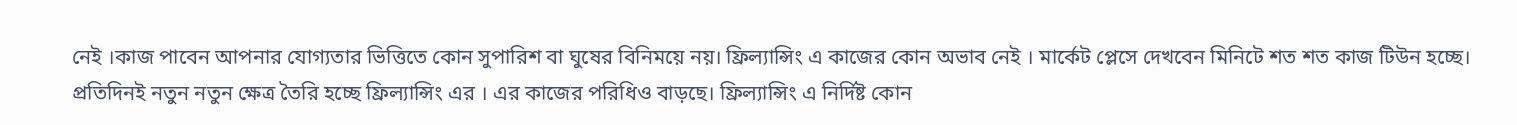নেই ।কাজ পাবেন আপনার যোগ্যতার ভিত্তিতে কোন সুপারিশ বা ঘুষের বিনিময়ে নয়। ফ্রিল্যান্সিং এ কাজের কোন অভাব নেই । মার্কেট প্লেসে দেখবেন মিনিটে শত শত কাজ টিউন হচ্ছে। প্রতিদিনই নতুন নতুন ক্ষেত্র তৈরি হচ্ছে ফ্রিল্যান্সিং এর । এর কাজের পরিধিও বাড়ছে। ফ্রিল্যান্সিং এ নির্দিষ্ট কোন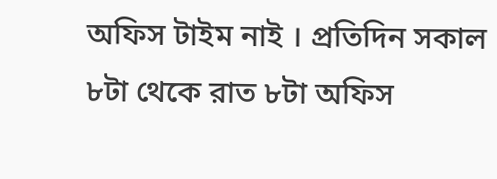অফিস টাইম নাই । প্রতিদিন সকাল ৮টা থেকে রাত ৮টা অফিস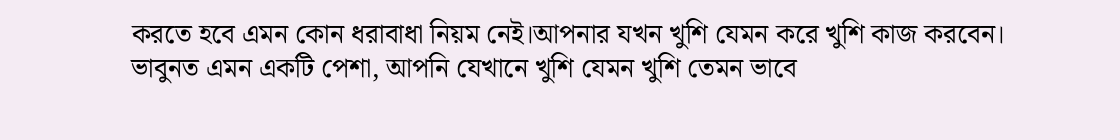করতে হবে এমন কোন ধরাবাধা নিয়ম নেই।আপনার যখন খুশি যেমন করে খুশি কাজ করবেন। ভাবুনত এমন একটি পেশা, আপনি যেখানে খুশি যেমন খুশি তেমন ভাবে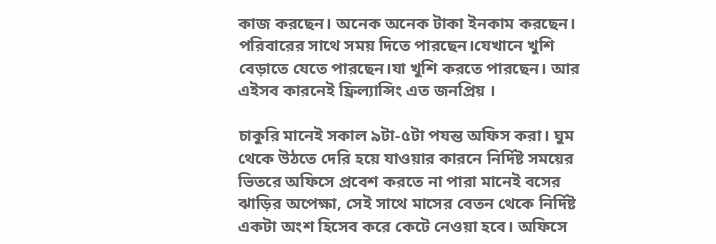কাজ করছেন। অনেক অনেক টাকা ইনকাম করছেন। পরিবারের সাথে সময় দিতে পারছেন।যেখানে খুশি বেড়াতে যেতে পারছেন।যা খুশি করতে পারছেন। আর এইসব কারনেই ফ্রিল্যান্সিং এত জনপ্রিয় ।

চাকুরি মানেই সকাল ৯টা-৫টা পযন্ত অফিস করা। ঘুম থেকে উঠতে দেরি হয়ে যাওয়ার কারনে নির্দিষ্ট সময়ের ভিতরে অফিসে প্রবেশ করতে না পারা মানেই বসের ঝাড়ির অপেক্ষা, সেই সাথে মাসের বেতন থেকে নির্দিষ্ট একটা অংশ হিসেব করে কেটে নেওয়া হবে। অফিসে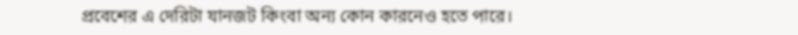প্রবেশের এ দেরিটা যানজট কিংবা অন্য কোন কারনেও হতে পারে।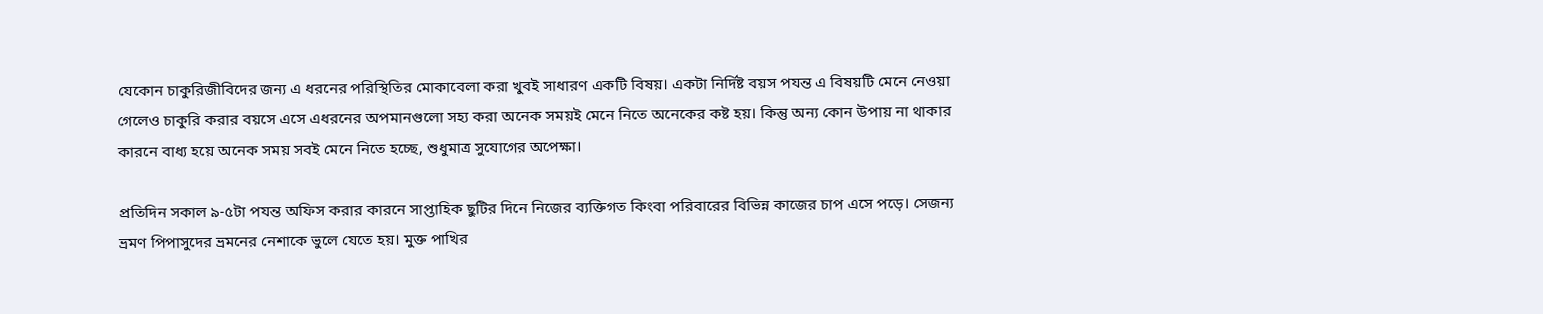যেকোন চাকুরিজীবিদের জন্য এ ধরনের পরিস্থিতির মোকাবেলা করা খুবই সাধারণ একটি বিষয়। একটা নির্দিষ্ট বয়স পযন্ত এ বিষয়টি মেনে নেওয়া গেলেও চাকুরি করার বয়সে এসে এধরনের অপমানগুলো সহ্য করা অনেক সময়ই মেনে নিতে অনেকের কষ্ট হয়। কিন্তু অন্য কোন উপায় না থাকার কারনে বাধ্য হয়ে অনেক সময় সবই মেনে নিতে হচ্ছে, শুধুমাত্র সুযোগের অপেক্ষা।

প্রতিদিন সকাল ৯-৫টা পযন্ত অফিস করার কারনে সাপ্তাহিক ছুটির দিনে নিজের ব্যক্তিগত কিংবা পরিবারের বিভিন্ন কাজের চাপ এসে পড়ে। সেজন্য ভ্রমণ পিপাসুদের ভ্রমনের নেশাকে ভুলে যেতে হয়। মুক্ত পাখির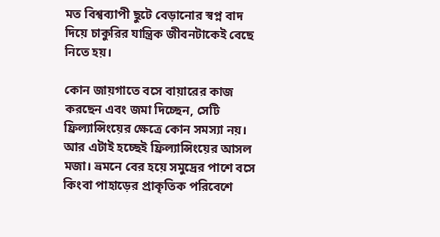মত বিশ্বব্যাপী ছুটে বেড়ানোর স্বপ্ন বাদ দিয়ে চাকুরির যান্ত্রিক জীবনটাকেই বেছে নিতে হয়।

কোন জায়গাতে বসে বায়ারের কাজ করছেন এবং জমা দিচ্ছেন, সেটি ফ্রিল্যান্সিংয়ের ক্ষেত্রে কোন সমস্যা নয়। আর এটাই হচ্ছেই ফ্রিল্যান্সিংয়ের আসল মজা। ভ্রমনে বের হয়ে সমুদ্রের পাশে বসে কিংবা পাহাড়ের প্রাকৃতিক পরিবেশে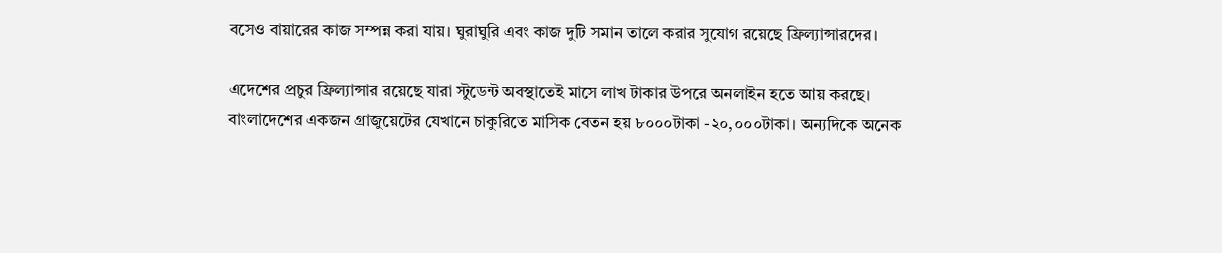বসেও বায়ারের কাজ সম্পন্ন করা যায়। ঘুরাঘুরি এবং কাজ দুটি সমান তালে করার সুযোগ রয়েছে ফ্রিল্যান্সারদের।

এদেশের প্রচুর ফ্রিল্যান্সার রয়েছে যারা স্টুডেন্ট অবস্থাতেই মাসে লাখ টাকার উপরে অনলাইন হতে আয় করছে। বাংলাদেশের একজন গ্রাজুয়েটের যেখানে চাকুরিতে মাসিক বেতন হয় ৮০০০টাকা -২০,০০০টাকা। অন্যদিকে অনেক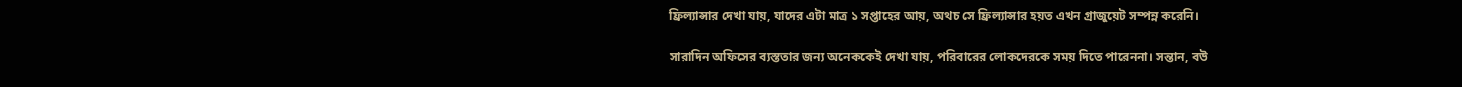ফ্রিল্যান্সার দেখা যায়, যাদের এটা মাত্র ১ সপ্তাহের আয়, অথচ সে ফ্রিল্যান্সার হয়ত এখন গ্রাজুয়েট সম্পন্ন করেনি।

সারাদিন অফিসের ব্যস্ততার জন্য অনেককেই দেখা যায়, পরিবারের লোকদেরকে সময় দিতে পারেননা। সন্তান, বউ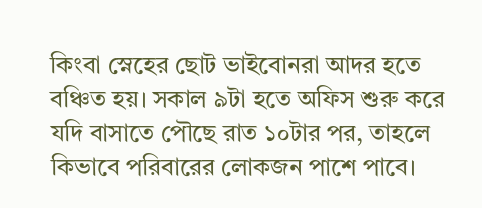কিংবা স্নেহের ছোট ভাইবোনরা আদর হতে বঞ্চিত হয়। সকাল ৯টা হতে অফিস শুরু করে যদি বাসাতে পৌছে রাত ১০টার পর, তাহলে কিভাবে পরিবারের লোকজন পাশে পাবে।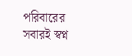পরিবারের সবারই স্বপ্ন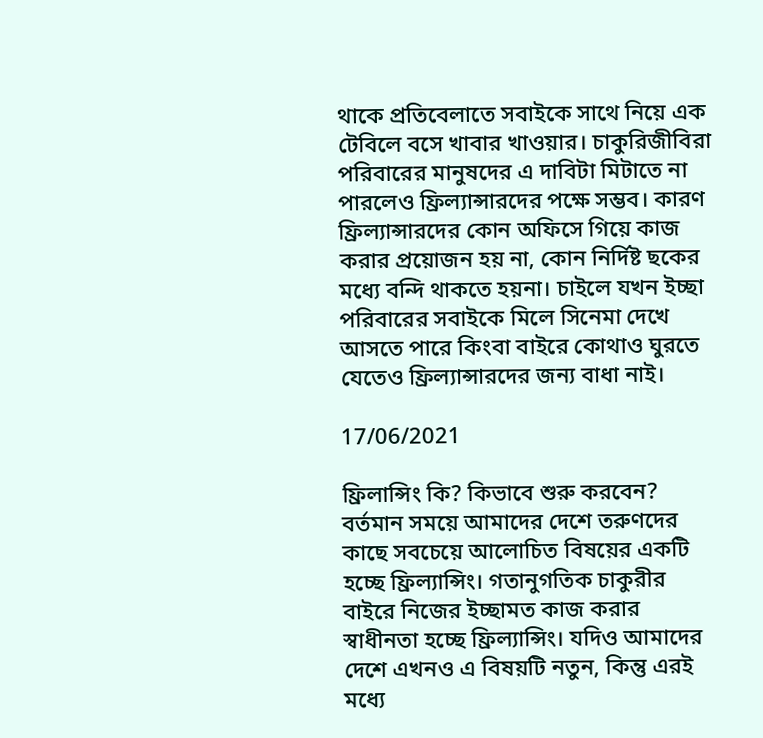থাকে প্রতিবেলাতে সবাইকে সাথে নিয়ে এক টেবিলে বসে খাবার খাওয়ার। চাকুরিজীবিরা পরিবারের মানুষদের এ দাবিটা মিটাতে না পারলেও ফ্রিল্যান্সারদের পক্ষে সম্ভব। কারণ ফ্রিল্যান্সারদের কোন অফিসে গিয়ে কাজ করার প্রয়োজন হয় না, কোন নির্দিষ্ট ছকের মধ্যে বন্দি থাকতে হয়না। চাইলে যখন ইচ্ছা পরিবারের সবাইকে মিলে সিনেমা দেখে আসতে পারে কিংবা বাইরে কোথাও ঘুরতে যেতেও ফ্রিল্যান্সারদের জন্য বাধা নাই।

17/06/2021

ফ্রিলান্সিং কি? কিভাবে শুরু করবেন?
বর্তমান সময়ে আমাদের দেশে তরুণদের কাছে সবচেয়ে আলোচিত বিষয়ের একটি হচ্ছে ফ্রিল্যান্সিং। গতানুগতিক চাকুরীর বাইরে নিজের ইচ্ছামত কাজ করার স্বাধীনতা হচ্ছে ফ্রিল্যান্সিং। যদিও আমাদের দেশে এখনও এ বিষয়টি নতুন, কিন্তু এরই মধ্যে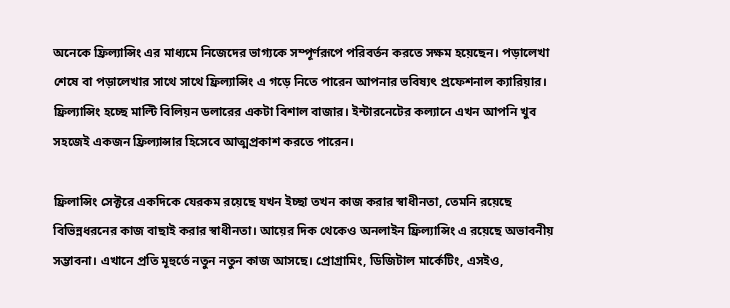অনেকে ফ্রিল্যান্সিং এর মাধ্যমে নিজেদের ভাগ্যকে সম্পূর্ণরূপে পরিবর্তন করতে সক্ষম হয়েছেন। পড়ালেখা শেষে বা পড়ালেখার সাথে সাথে ফ্রিল্যান্সিং এ গড়ে নিতে পারেন আপনার ভবিষ্যৎ প্রফেশনাল ক্যারিয়ার। ফ্রিল্যান্সিং হচ্ছে মাল্টি বিলিয়ন ডলারের একটা বিশাল বাজার। ইন্টারনেটের কল্যানে এখন আপনি খুব সহজেই একজন ফ্রিল্যান্সার হিসেবে আত্মপ্রকাশ করতে পারেন।

ফ্রিলান্সিং সেক্টরে একদিকে যেরকম রয়েছে যখন ইচ্ছা তখন কাজ করার স্বাধীনতা, তেমনি রয়েছে বিভিন্নধরনের কাজ বাছাই করার স্বাধীনতা। আয়ের দিক থেকেও অনলাইন ফ্রিল্যান্সিং এ রয়েছে অভাবনীয় সম্ভাবনা। এখানে প্রতি মূহুর্তে নতুন নতুন কাজ আসছে। প্রোগ্রামিং, ডিজিটাল মার্কেটিং, এসইও,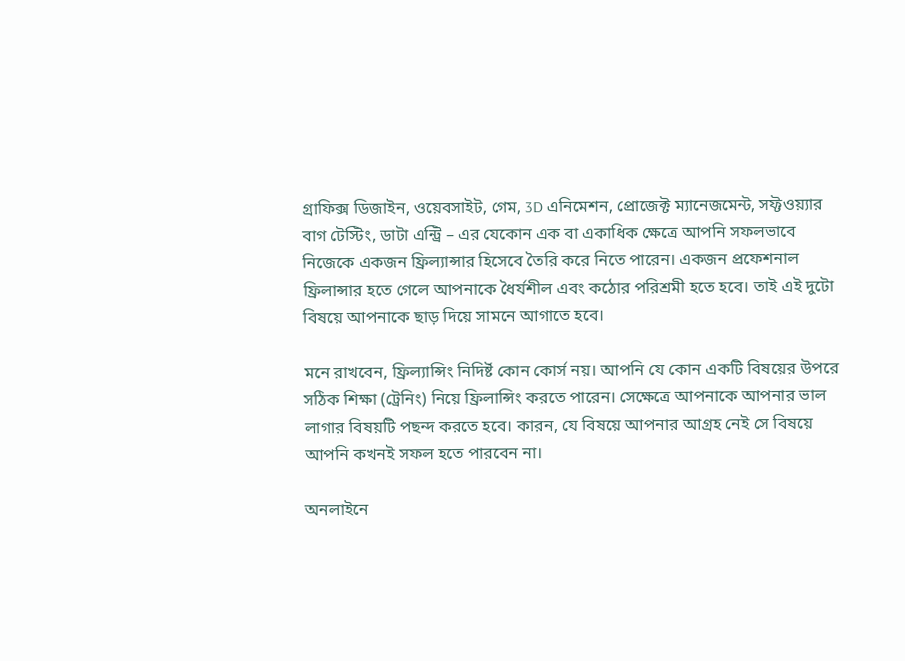গ্রাফিক্স ডিজাইন, ওয়েবসাইট, গেম, 3D এনিমেশন, প্রোজেক্ট ম্যানেজমেন্ট, সফ্টওয়্যার বাগ টেস্টিং, ডাটা এন্ট্রি – এর যেকোন এক বা একাধিক ক্ষেত্রে আপনি সফলভাবে নিজেকে একজন ফ্রিল্যান্সার হিসেবে তৈরি করে নিতে পারেন। একজন প্রফেশনাল ফ্রিলান্সার হতে গেলে আপনাকে ধৈর্যশীল এবং কঠোর পরিশ্রমী হতে হবে। তাই এই দুটো বিষয়ে আপনাকে ছাড় দিয়ে সামনে আগাতে হবে।

মনে রাখবেন, ফ্রিল্যান্সিং নিদির্ষ্ট কোন কোর্স নয়। আপনি যে কোন একটি বিষয়ের উপরে সঠিক শিক্ষা (ট্রেনিং) নিয়ে ফ্রিলান্সিং করতে পারেন। সেক্ষেত্রে আপনাকে আপনার ভাল লাগার বিষয়টি পছন্দ করতে হবে। কারন, যে বিষয়ে আপনার আগ্রহ নেই সে বিষয়ে আপনি কখনই সফল হতে পারবেন না।

অনলাইনে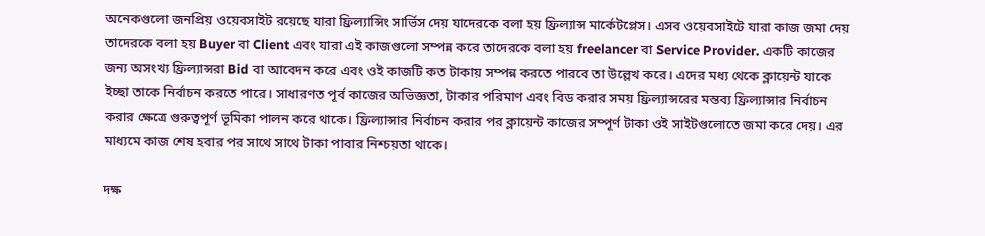অনেকগুলো জনপ্রিয় ওয়েবসাইট রয়েছে যারা ফ্রিল্যান্সিং সার্ভিস দেয় যাদেরকে বলা হয় ফ্রিল্যান্স মার্কেটপ্লেস। এসব ওয়েবসাইটে যারা কাজ জমা দেয় তাদেরকে বলা হয় Buyer বা Client এবং যারা এই কাজগুলো সম্পন্ন করে তাদেরকে বলা হয় freelancer বা Service Provider. একটি কাজের জন্য অসংখ্য ফ্রিল্যান্সরা Bid বা আবেদন করে এবং ওই কাজটি কত টাকায় সম্পন্ন করতে পারবে তা উল্লেখ করে। এদের মধ্য থেকে ক্লায়েন্ট যাকে ইচ্ছা তাকে নির্বাচন করতে পারে। সাধারণত পূর্ব কাজের অভিজ্ঞতা, টাকার পরিমাণ এবং বিড করার সময় ফ্রিল্যান্সরের মন্তব্য ফ্রিল্যান্সার নির্বাচন করার ক্ষেত্রে গুরুত্বপূর্ণ ভূমিকা পালন করে থাকে। ফ্রিল্যান্সার নির্বাচন করার পর ক্লায়েন্ট কাজের সম্পূর্ণ টাকা ওই সাইটগুলোতে জমা করে দেয়। এর মাধ্যমে কাজ শেষ হবার পর সাথে সাথে টাকা পাবার নিশ্চয়তা থাকে।

দক্ষ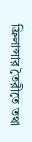ফ্রিলান্সার তৈরীতে তথা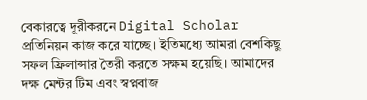বেকারত্বে দূরীকরনে Digital Scholar প্রতিনিয়ন কাজ করে যাচ্ছে। ইতিমধ্যে আমরা বেশকিছু সফল ফ্রিলান্সার তৈরী করতে সক্ষম হয়েছি। আমাদের দক্ষ মেন্টর টিম এবং স্বপ্নবাজ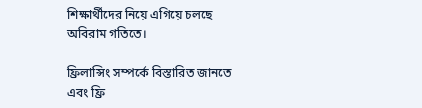শিক্ষার্থীদের নিয়ে এগিয়ে চলছে অবিরাম গতিতে।

ফ্রিলান্সিং সম্পর্কে বিস্তারিত জানতে এবং ফ্রি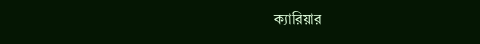ক্যারিয়ার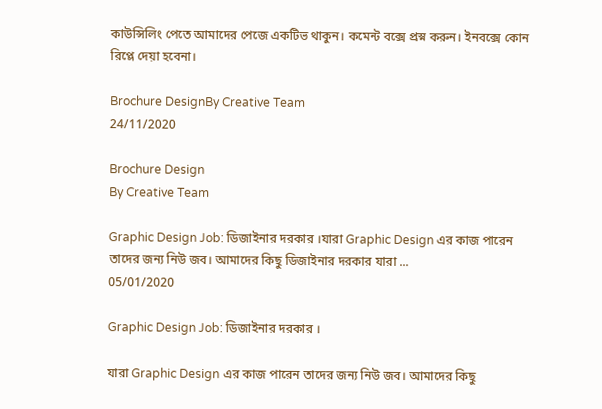কাউন্সিলিং পেতে আমাদের পেজে একটিভ থাকুন। কমেন্ট বক্সে প্রস্ন করুন। ইনবক্সে কোন রিপ্লে দেয়া হবেনা।

Brochure DesignBy Creative Team
24/11/2020

Brochure Design
By Creative Team

Graphic Design Job: ডিজাইনার দরকার ।যারা Graphic Design এর কাজ পারেন তাদের জন্য নিউ জব। আমাদের কিছু ডিজাইনার দরকার যারা ...
05/01/2020

Graphic Design Job: ডিজাইনার দরকার ।

যারা Graphic Design এর কাজ পারেন তাদের জন্য নিউ জব। আমাদের কিছু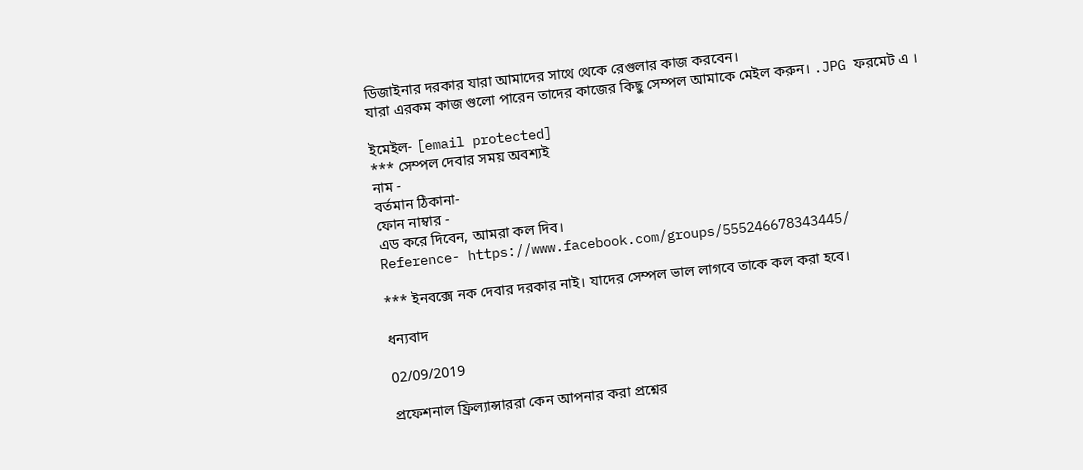ডিজাইনার দরকার যারা আমাদের সাথে থেকে রেগুলার কাজ করবেন।
যারা এরকম কাজ গুলো পারেন তাদের কাজের কিছু সেম্পল আমাকে মেইল করুন। .JPG ফরমেট এ ।

ইমেইল- [email protected]
*** সেম্পল দেবার সময় অবশ্যই
নাম -
বর্তমান ঠিকানা-
ফোন নাম্বার -
এড করে দিবেন, আমরা কল দিব।
Reference- https://www.facebook.com/groups/555246678343445/

*** ইনবক্সে নক দেবার দরকার নাই। যাদের সেম্পল ভাল লাগবে তাকে কল করা হবে।

ধন্যবাদ

02/09/2019

প্রফেশনাল ফ্রিল্যান্সাররা কেন আপনার করা প্রশ্নের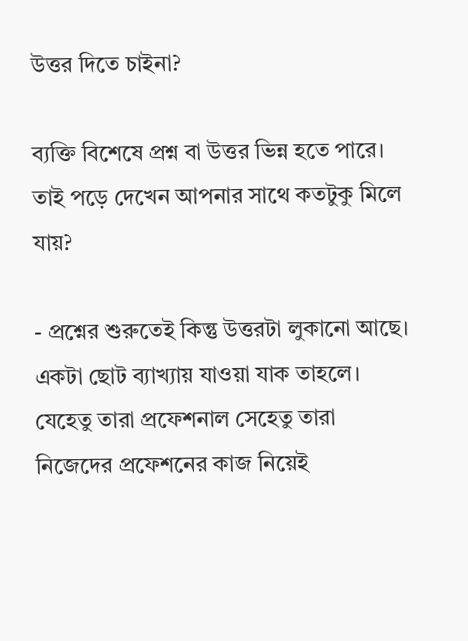উত্তর দিতে চাইনা?

ব্যক্তি বিশেষে প্রশ্ন বা উত্তর ভিন্ন হতে পারে। তাই পড়ে দেখেন আপনার সাথে কতটুকু মিলে যায়?

- প্রশ্নের শুরুতেই কিন্তু উত্তরটা লুকানো আছে। একটা ছোট ব্যাখ্যায় যাওয়া যাক তাহলে। যেহেতু তারা প্রফেশনাল সেহেতু তারা নিজেদের প্রফেশনের কাজ নিয়েই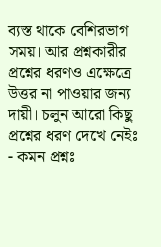ব্যস্ত থাকে বেশিরভাগ সময়। আর প্রশ্নকারীর প্রশ্নের ধরণও এক্ষেত্রে উত্তর না পাওয়ার জন্য দায়ী। চলুন আরো কিছু প্রশ্নের ধরণ দেখে নেইঃ
- কমন প্রশ্নঃ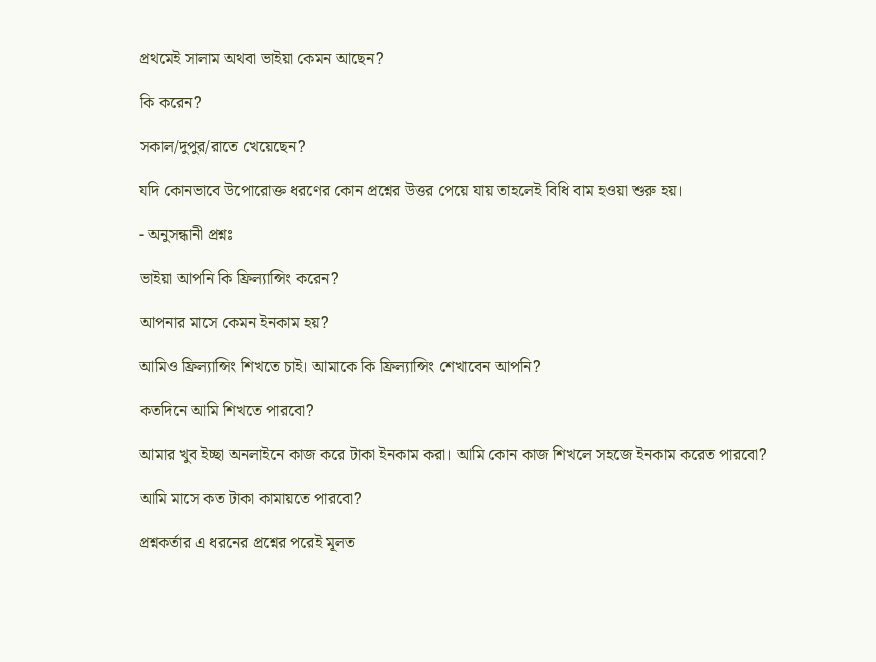প্রথমেই সালাম অথবা ভাইয়া কেমন আছেন?

কি করেন?

সকাল/দুপুর/রাতে খেয়েছেন?

যদি কোনভাবে উপোরোক্ত ধরণের কোন প্রশ্নের উত্তর পেয়ে যায় তাহলেই বিধি বাম হওয়া শুরু হয়।

- অনুসন্ধানী প্রশ্নঃ

ভাইয়া আপনি কি ফ্রিল্যান্সিং করেন?

আপনার মাসে কেমন ইনকাম হয়?

আমিও ফ্রিল্যান্সিং শিখতে চাই। আমাকে কি ফ্রিল্যান্সিং শেখাবেন আপনি?

কতদিনে আমি শিখতে পারবো?

আমার খুব ইচ্ছা অনলাইনে কাজ করে টাকা ইনকাম করা। আমি কোন কাজ শিখলে সহজে ইনকাম করেত পারবো?

আমি মাসে কত টাকা কামায়তে পারবো?

প্রশ্নকর্তার এ ধরনের প্রশ্নের পরেই মূলত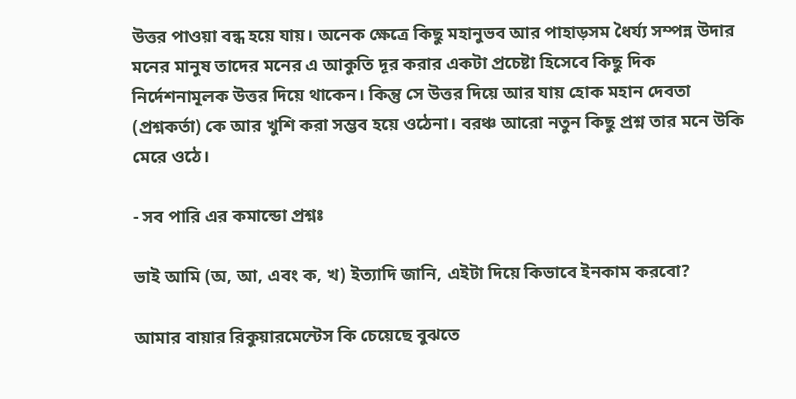উত্তর পাওয়া বন্ধ হয়ে যায়। অনেক ক্ষেত্রে কিছু মহানুভব আর পাহাড়সম ধৈর্য্য সম্পন্ন উদার মনের মানুষ তাদের মনের এ আকুতি দূর করার একটা প্রচেষ্টা হিসেবে কিছু দিক নির্দেশনামূলক উত্তর দিয়ে থাকেন। কিন্তু সে উত্তর দিয়ে আর যায় হোক মহান দেবতা (প্রশ্নকর্তা) কে আর খুশি করা সম্ভব হয়ে ওঠেনা। বরঞ্চ আরো নতুন কিছু প্রশ্ন তার মনে উকি মেরে ওঠে।

- সব পারি এর কমান্ডো প্রশ্নঃ

ভাই আমি (অ, আ, এবং ক, খ) ইত্যাদি জানি, এইটা দিয়ে কিভাবে ইনকাম করবো?

আমার বায়ার রিকুয়ারমেন্টেস কি চেয়েছে বুঝতে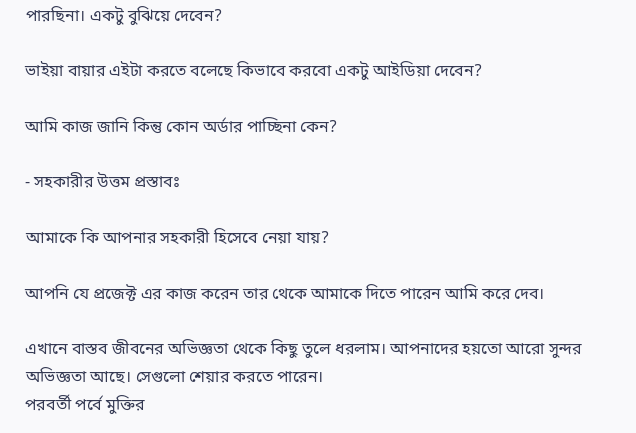পারছিনা। একটু বুঝিয়ে দেবেন?

ভাইয়া বায়ার এইটা করতে বলেছে কিভাবে করবো একটু আইডিয়া দেবেন?

আমি কাজ জানি কিন্তু কোন অর্ডার পাচ্ছিনা কেন?

- সহকারীর উত্তম প্রস্তাবঃ

আমাকে কি আপনার সহকারী হিসেবে নেয়া যায়?

আপনি যে প্রজেক্ট এর কাজ করেন তার থেকে আমাকে দিতে পারেন আমি করে দেব।

এখানে বাস্তব জীবনের অভিজ্ঞতা থেকে কিছু তুলে ধরলাম। আপনাদের হয়তো আরো সুন্দর অভিজ্ঞতা আছে। সেগুলো শেয়ার করতে পারেন।
পরবর্তী পর্বে মুক্তির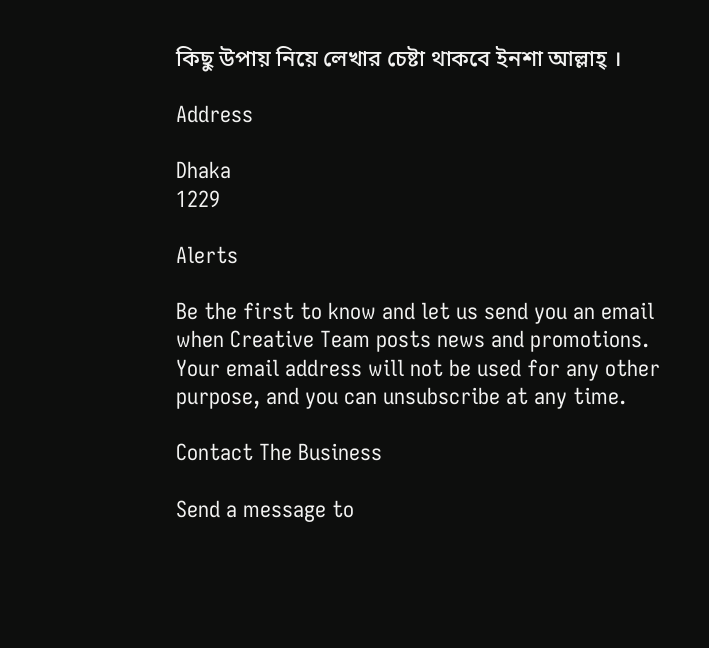কিছু উপায় নিয়ে লেখার চেষ্টা থাকবে ইনশা আল্লাহ্‌ ।

Address

Dhaka
1229

Alerts

Be the first to know and let us send you an email when Creative Team posts news and promotions. Your email address will not be used for any other purpose, and you can unsubscribe at any time.

Contact The Business

Send a message to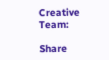Creative Team:

Share